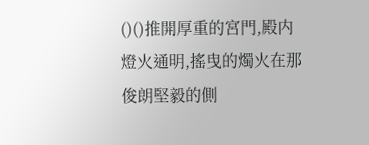()()推開厚重的宮門,殿内燈火通明,搖曳的燭火在那俊朗堅毅的側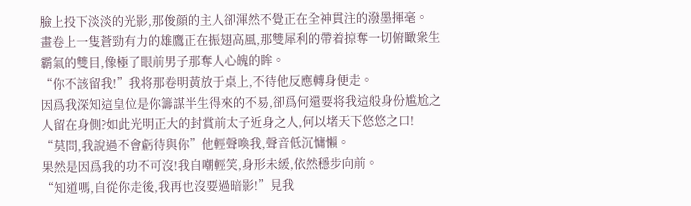臉上投下淡淡的光影,那俊顔的主人卻渾然不覺正在全神貫注的潑墨揮毫。
畫卷上一隻蒼勁有力的雄鷹正在振翅高風,那雙犀利的帶着掠奪一切俯瞰衆生霸氣的雙目,像極了眼前男子那奪人心魄的眸。
“你不該留我!”我将那卷明黃放于桌上,不待他反應轉身便走。
因爲我深知這皇位是你籌謀半生得來的不易,卻爲何還要将我這般身份尴尬之人留在身側?如此光明正大的封賞前太子近身之人,何以堵天下悠悠之口!
“莫問,我說過不會虧待與你”他輕聲喚我,聲音低沉慵懶。
果然是因爲我的功不可沒!我自嘲輕笑,身形未緩,依然穩步向前。
“知道嗎,自從你走後,我再也沒要過暗影!”見我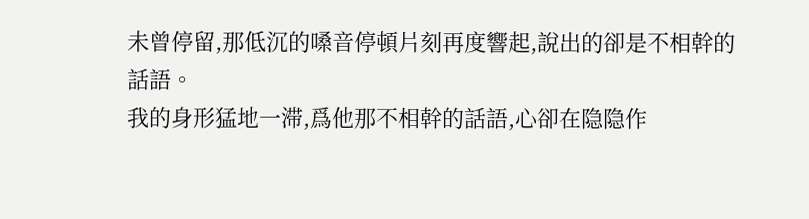未曾停留,那低沉的嗓音停頓片刻再度響起,說出的卻是不相幹的話語。
我的身形猛地一滞,爲他那不相幹的話語,心卻在隐隐作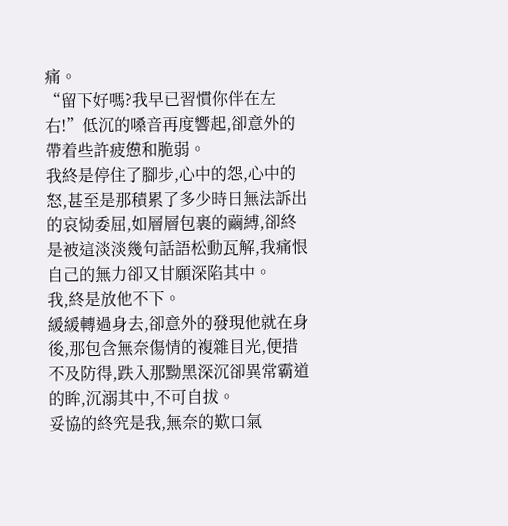痛。
“留下好嗎?我早已習慣你伴在左右!”低沉的嗓音再度響起,卻意外的帶着些許疲憊和脆弱。
我終是停住了腳步,心中的怨,心中的怒,甚至是那積累了多少時日無法訴出的哀恸委屈,如層層包裹的繭縛,卻終是被這淡淡幾句話語松動瓦解,我痛恨自己的無力卻又甘願深陷其中。
我,終是放他不下。
緩緩轉過身去,卻意外的發現他就在身後,那包含無奈傷情的複雜目光,便措不及防得,跌入那黝黑深沉卻異常霸道的眸,沉溺其中,不可自拔。
妥協的終究是我,無奈的歎口氣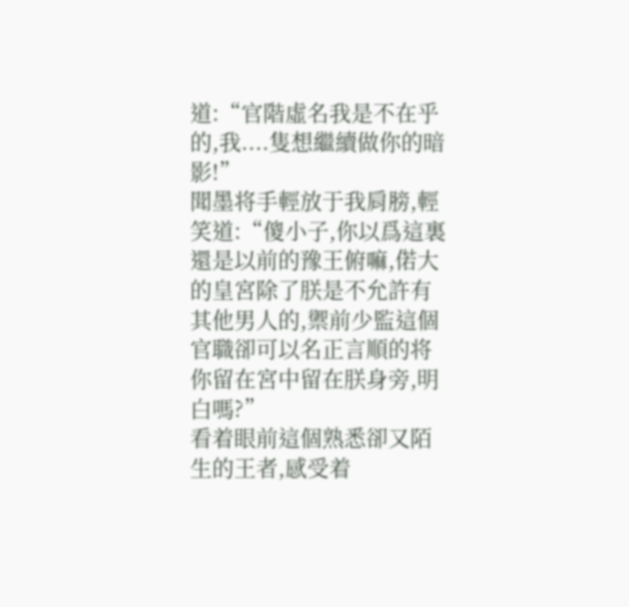道:“官階虛名我是不在乎的,我....隻想繼續做你的暗影!”
聞墨将手輕放于我肩膀,輕笑道:“傻小子,你以爲這裏還是以前的豫王俯嘛,偌大的皇宮除了朕是不允許有其他男人的,禦前少監這個官職卻可以名正言順的将你留在宮中留在朕身旁,明白嗎?”
看着眼前這個熟悉卻又陌生的王者,感受着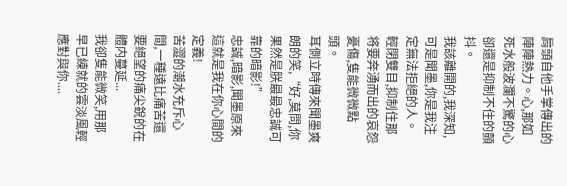肩頭自他手掌傳出的陣陣熱力。心,那如死水般波瀾不驚的心卻還是抑制不住的顫抖。
我該離開的,我深知,可是聞墨,你是我注定無法拒絕的人。
輕閉雙目,抑制住那将要奔湧而出的哀怨憂傷,隻能微微點頭。
耳側立時傳來聞墨爽朗的笑,“好,莫問,你果然是朕最最忠誠可靠的暗影!”
忠誠,暗影,聞墨原來這就是我在你心間的定義!
苦澀的潮水充斥心間,一種遠比痛苦還要絕望的痛尖銳的在體内蔓延...
我卻隻能微笑,用那早已練就的雲淡風輕應對與你....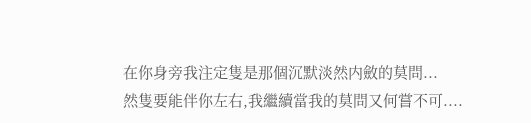在你身旁我注定隻是那個沉默淡然内斂的莫問...
然隻要能伴你左右,我繼續當我的莫問又何嘗不可....